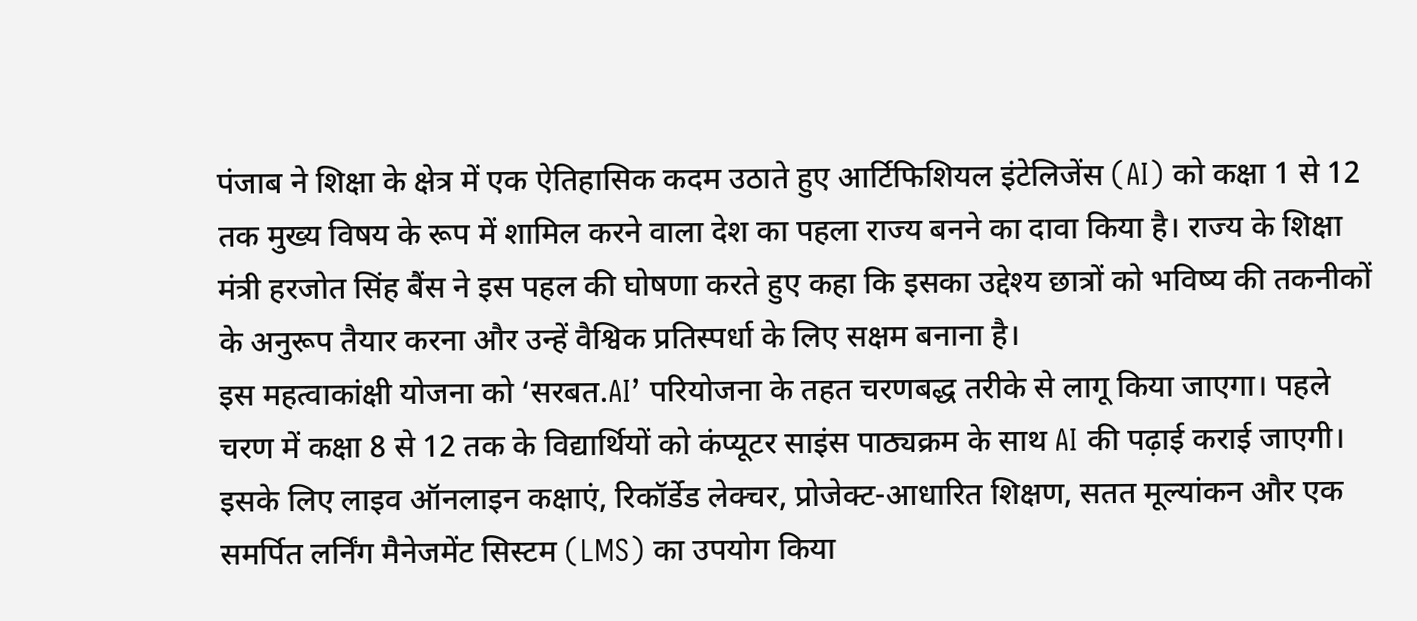पंजाब ने शिक्षा के क्षेत्र में एक ऐतिहासिक कदम उठाते हुए आर्टिफिशियल इंटेलिजेंस (AI) को कक्षा 1 से 12 तक मुख्य विषय के रूप में शामिल करने वाला देश का पहला राज्य बनने का दावा किया है। राज्य के शिक्षा मंत्री हरजोत सिंह बैंस ने इस पहल की घोषणा करते हुए कहा कि इसका उद्देश्य छात्रों को भविष्य की तकनीकों के अनुरूप तैयार करना और उन्हें वैश्विक प्रतिस्पर्धा के लिए सक्षम बनाना है।
इस महत्वाकांक्षी योजना को ‘सरबत.AI’ परियोजना के तहत चरणबद्ध तरीके से लागू किया जाएगा। पहले चरण में कक्षा 8 से 12 तक के विद्यार्थियों को कंप्यूटर साइंस पाठ्यक्रम के साथ AI की पढ़ाई कराई जाएगी। इसके लिए लाइव ऑनलाइन कक्षाएं, रिकॉर्डेड लेक्चर, प्रोजेक्ट-आधारित शिक्षण, सतत मूल्यांकन और एक समर्पित लर्निंग मैनेजमेंट सिस्टम (LMS) का उपयोग किया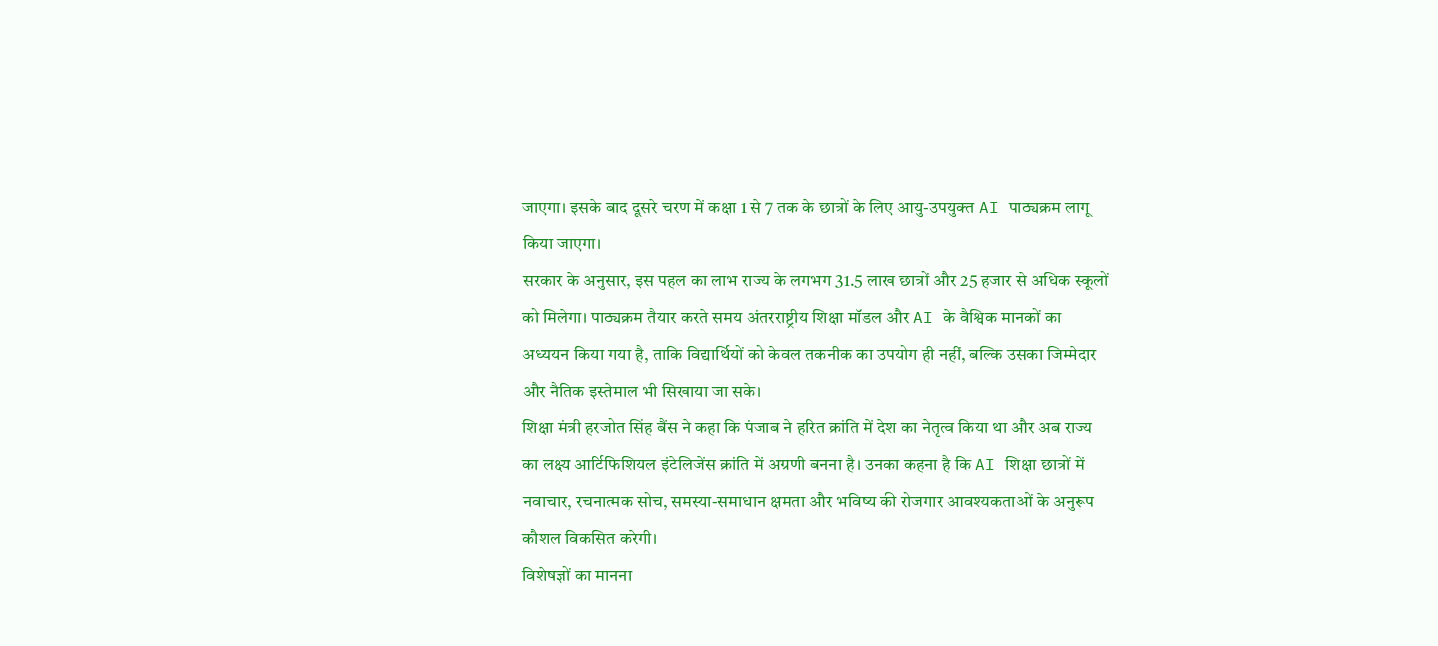जाएगा। इसके बाद दूसरे चरण में कक्षा 1 से 7 तक के छात्रों के लिए आयु-उपयुक्त AI पाठ्यक्रम लागू किया जाएगा।
सरकार के अनुसार, इस पहल का लाभ राज्य के लगभग 31.5 लाख छात्रों और 25 हजार से अधिक स्कूलों को मिलेगा। पाठ्यक्रम तैयार करते समय अंतरराष्ट्रीय शिक्षा मॉडल और AI के वैश्विक मानकों का अध्ययन किया गया है, ताकि विद्यार्थियों को केवल तकनीक का उपयोग ही नहीं, बल्कि उसका जिम्मेदार और नैतिक इस्तेमाल भी सिखाया जा सके।
शिक्षा मंत्री हरजोत सिंह बैंस ने कहा कि पंजाब ने हरित क्रांति में देश का नेतृत्व किया था और अब राज्य का लक्ष्य आर्टिफिशियल इंटेलिजेंस क्रांति में अग्रणी बनना है। उनका कहना है कि AI शिक्षा छात्रों में नवाचार, रचनात्मक सोच, समस्या-समाधान क्षमता और भविष्य की रोजगार आवश्यकताओं के अनुरूप कौशल विकसित करेगी।
विशेषज्ञों का मानना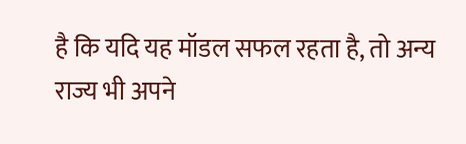है कि यदि यह मॉडल सफल रहता है, तो अन्य राज्य भी अपने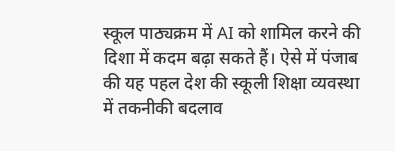स्कूल पाठ्यक्रम में AI को शामिल करने की दिशा में कदम बढ़ा सकते हैं। ऐसे में पंजाब की यह पहल देश की स्कूली शिक्षा व्यवस्था में तकनीकी बदलाव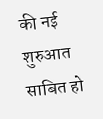की नई शुरुआत साबित हो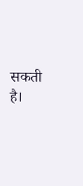सकती है।